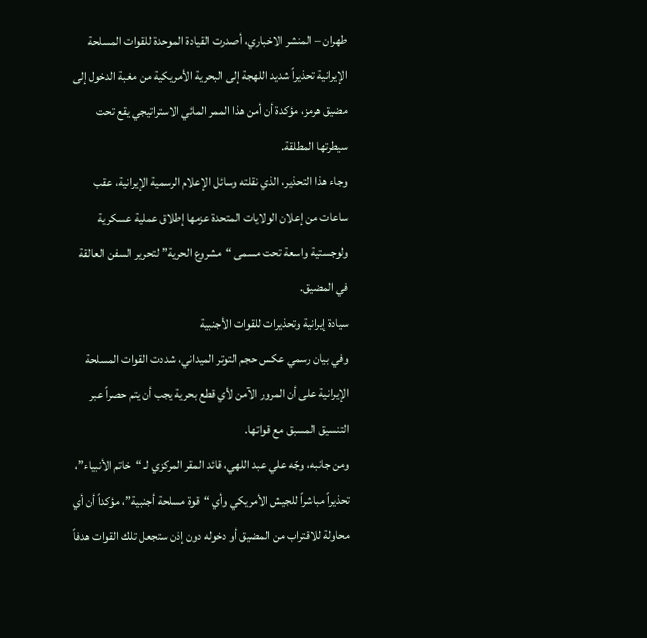طهران – المنشر الاخباري، أصدرت القيادة الموحدة للقوات المسلحة الإيرانية تحذيراً شديد اللهجة إلى البحرية الأمريكية من مغبة الدخول إلى مضيق هرمز، مؤكدة أن أمن هذا الممر المائي الاستراتيجي يقع تحت سيطرتها المطلقة.
وجاء هذا التحذير، الذي نقلته وسائل الإعلام الرسمية الإيرانية، عقب ساعات من إعلان الولايات المتحدة عزمها إطلاق عملية عسكرية ولوجستية واسعة تحت مسمى “مشروع الحرية” لتحرير السفن العالقة في المضيق.
سيادة إيرانية وتحذيرات للقوات الأجنبية
وفي بيان رسمي عكس حجم التوتر الميداني، شددت القوات المسلحة الإيرانية على أن المرور الآمن لأي قطع بحرية يجب أن يتم حصراً عبر التنسيق المسبق مع قواتها.
ومن جانبه، وجّه علي عبد اللهي، قائد المقر المركزي لـ “خاتم الأنبياء”، تحذيراً مباشراً للجيش الأمريكي وأي “قوة مسلحة أجنبية”، مؤكداً أن أي محاولة للاقتراب من المضيق أو دخوله دون إذن ستجعل تلك القوات هدفاً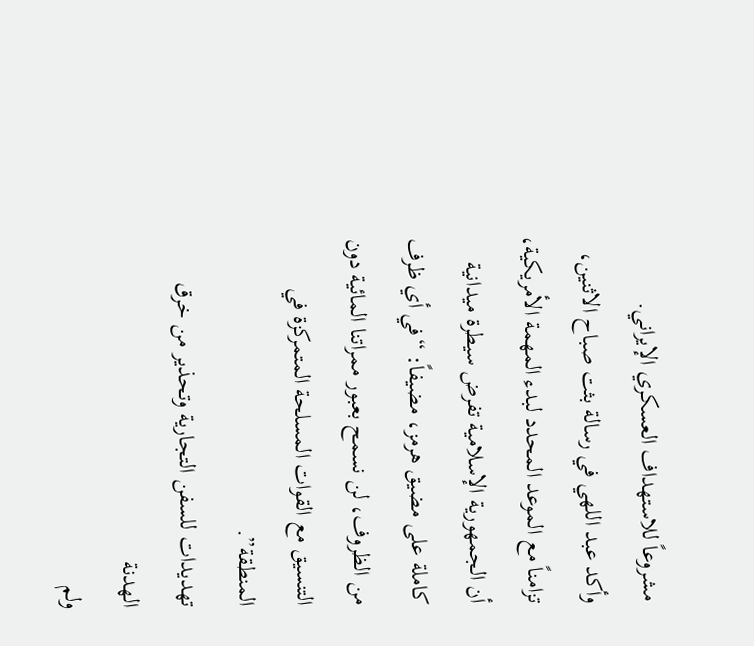مشروعاً للاستهداف العسكري الإيراني.
وأكد عبد اللهي في رسالة بثت صباح الاثنين، تزامناً مع الموعد المحدد لبدء المهمة الأمريكية، أن الجمهورية الإسلامية تفرض سيطرة ميدانية كاملة على مضيق هرمز، مضيفاً: “في أي ظرف من الظروف، لن نسمح بعبور ممراتنا المائية دون التنسيق مع القوات المسلحة المتمركزة في المنطقة”.
تهديدات للسفن التجارية وتحذير من خرق الهدنة
ولم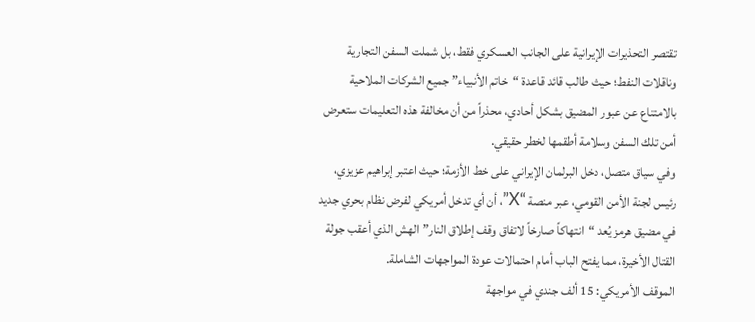تقتصر التحذيرات الإيرانية على الجانب العسكري فقط، بل شملت السفن التجارية وناقلات النفط؛ حيث طالب قائد قاعدة “خاتم الأنبياء” جميع الشركات الملاحية بالامتناع عن عبور المضيق بشكل أحادي، محذراً من أن مخالفة هذه التعليمات ستعرض أمن تلك السفن وسلامة أطقمها لخطر حقيقي.
وفي سياق متصل، دخل البرلمان الإيراني على خط الأزمة؛ حيث اعتبر إبراهيم عزيزي، رئيس لجنة الأمن القومي، عبر منصة “X”، أن أي تدخل أمريكي لفرض نظام بحري جديد في مضيق هرمز يُعد “انتهاكاً صارخاً لاتفاق وقف إطلاق النار” الهش الذي أعقب جولة القتال الأخيرة، مما يفتح الباب أمام احتمالات عودة المواجهات الشاملة.
الموقف الأمريكي: 15 ألف جندي في مواجهة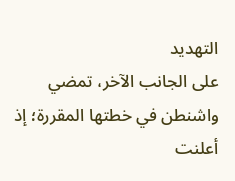التهديد
على الجانب الآخر، تمضي واشنطن في خطتها المقررة؛ إذ أعلنت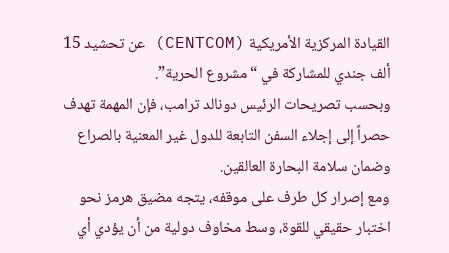القيادة المركزية الأمريكية (CENTCOM) عن تحشيد 15 ألف جندي للمشاركة في “مشروع الحرية”.
وبحسب تصريحات الرئيس دونالد ترامب، فإن المهمة تهدف حصراً إلى إجلاء السفن التابعة للدول غير المعنية بالصراع وضمان سلامة البحارة العالقين.
ومع إصرار كل طرف على موقفه، يتجه مضيق هرمز نحو اختبار حقيقي للقوة، وسط مخاوف دولية من أن يؤدي أي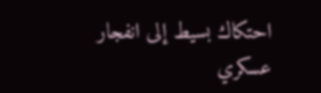احتكاك بسيط إلى انفجار عسكري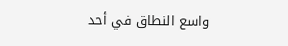واسع النطاق في أحد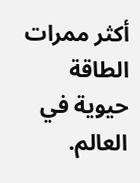أكثر ممرات الطاقة حيوية في العالم.